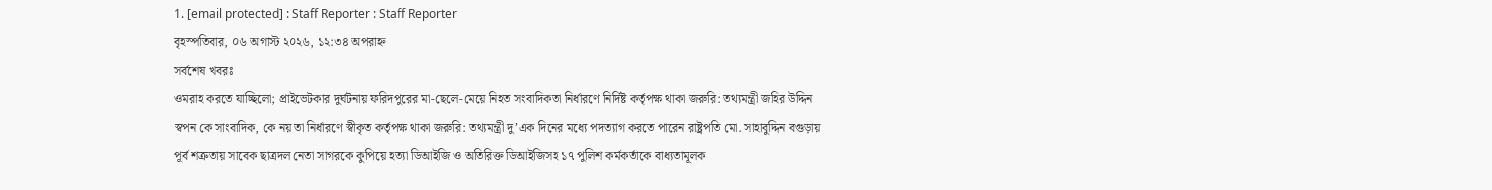1. [email protected] : Staff Reporter : Staff Reporter
বৃহস্পতিবার, ০৬ অগাস্ট ২০২৬, ১২:৩৪ অপরাহ্ন
সর্বশেষ খবরঃ
ওমরাহ করতে যাচ্ছিলো; প্রাইভেটকার দুর্ঘটনায় ফরিদপুরের মা-ছেলে-মেয়ে নিহত সংবাদিকতা নির্ধারণে নির্দিষ্ট কর্তৃপক্ষ থাকা জরুরি: তথ্যমন্ত্রী জহির উদ্দিন স্বপন কে সাংবাদিক, কে নয় তা নির্ধারণে স্বীকৃত কর্তৃপক্ষ থাকা জরুরি: তথ্যমন্ত্রী দু’এক দিনের মধ্যে পদত্যাগ করতে পারেন রাষ্ট্রপতি মো. সাহাবুদ্দিন বগুড়ায় পূর্ব শত্রুতায় সাবেক ছাত্রদল নেতা সাগরকে কুপিয়ে হত্যা ডিআইজি ও অতিরিক্ত ডিআইজিসহ ১৭ পুলিশ কর্মকর্তাকে বাধ্যতামূলক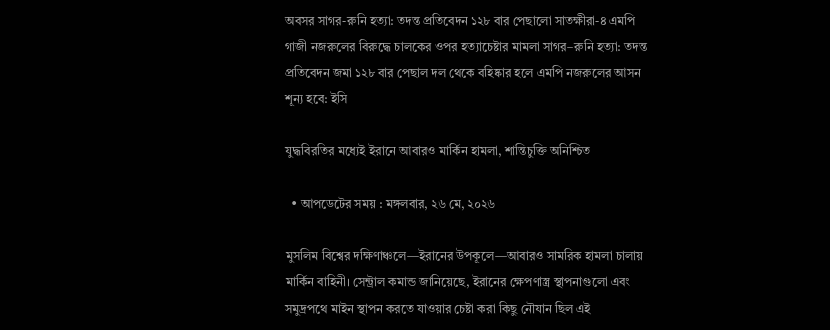অবসর সাগর-রুনি হত্যা: তদন্ত প্রতিবেদন ১২৮ বার পেছালো সাতক্ষীরা-৪ এমপি গাজী নজরুলের বিরুদ্ধে চালকের ওপর হত্যাচেষ্টার মামলা সাগর–রুনি হত্যা: তদন্ত প্রতিবেদন জমা ১২৮ বার পেছাল দল থেকে বহিষ্কার হলে এমপি নজরুলের আসন শূন্য হবে: ইসি

যুদ্ধবিরতির মধ্যেই ইরানে আবারও মার্কিন হামলা, শান্তিচুক্তি অনিশ্চিত

  • আপডেটের সময় : মঙ্গলবার, ২৬ মে, ২০২৬

মুসলিম বিশ্বের দক্ষিণাঞ্চলে—ইরানের উপকূলে—আবারও সামরিক হামলা চালায় মার্কিন বাহিনী। সেন্ট্রাল কমান্ড জানিয়েছে, ইরানের ক্ষেপণাস্ত্র স্থাপনাগুলো এবং সমুদ্রপথে মাইন স্থাপন করতে যাওয়ার চেষ্টা করা কিছু নৌযান ছিল এই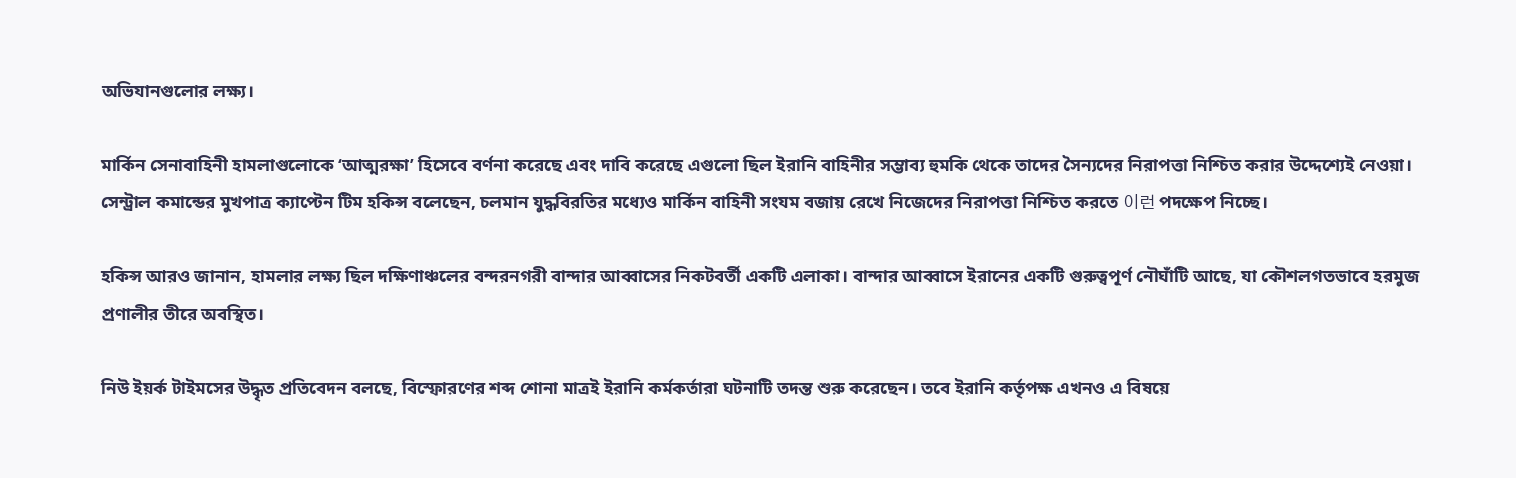অভিযানগুলোর লক্ষ্য।

মার্কিন সেনাবাহিনী হামলাগুলোকে ‘আত্মরক্ষা’ হিসেবে বর্ণনা করেছে এবং দাবি করেছে এগুলো ছিল ইরানি বাহিনীর সম্ভাব্য হুমকি থেকে তাদের সৈন্যদের নিরাপত্তা নিশ্চিত করার উদ্দেশ্যেই নেওয়া। সেন্ট্রাল কমান্ডের মুখপাত্র ক্যাপ্টেন টিম হকিন্স বলেছেন, চলমান যুদ্ধবিরতির মধ্যেও মার্কিন বাহিনী সংযম বজায় রেখে নিজেদের নিরাপত্তা নিশ্চিত করতে 이런 পদক্ষেপ নিচ্ছে।

হকিন্স আরও জানান, হামলার লক্ষ্য ছিল দক্ষিণাঞ্চলের বন্দরনগরী বান্দার আব্বাসের নিকটবর্তী একটি এলাকা। বান্দার আব্বাসে ইরানের একটি গুরুত্বপূর্ণ নৌঘাঁটি আছে, যা কৌশলগতভাবে হরমুজ প্রণালীর তীরে অবস্থিত।

নিউ ইয়র্ক টাইমসের উদ্ধৃত প্রতিবেদন বলছে, বিস্ফোরণের শব্দ শোনা মাত্রই ইরানি কর্মকর্তারা ঘটনাটি তদন্ত শুরু করেছেন। তবে ইরানি কর্তৃপক্ষ এখনও এ বিষয়ে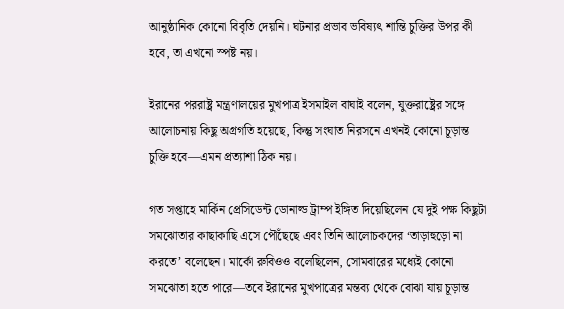আনুষ্ঠানিক কোনো বিবৃতি দেয়নি। ঘটনার প্রভাব ভবিষ্যৎ শান্তি চুক্তির উপর কী হবে, তা এখনো স্পষ্ট নয়।

ইরানের পররাষ্ট্র মন্ত্রণালয়ের মুখপাত্র ইসমাইল বাঘাই বলেন, যুক্তরাষ্ট্রের সঙ্গে আলোচনায় কিছু অগ্রগতি হয়েছে, কিন্তু সংঘাত নিরসনে এখনই কোনো চূড়ান্ত চুক্তি হবে—এমন প্রত্যাশা ঠিক নয়।

গত সপ্তাহে মার্কিন প্রেসিডেন্ট ডোনাল্ড ট্রাম্প ইঙ্গিত দিয়েছিলেন যে দুই পক্ষ কিছুটা সমঝোতার কাছাকাছি এসে পৌঁছেছে এবং তিনি আলোচকদের ‘তাড়াহুড়ো না করতে’ বলেছেন। মার্কো রুবিওও বলেছিলেন, সোমবারের মধ্যেই কোনো সমঝোতা হতে পারে—তবে ইরানের মুখপাত্রের মন্তব্য থেকে বোঝা যায় চূড়ান্ত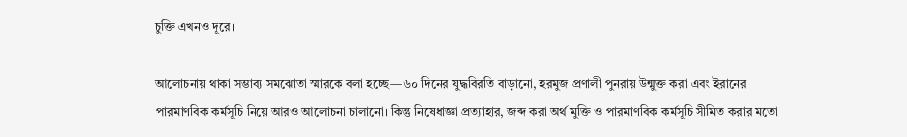চুক্তি এখনও দূরে।

আলোচনায় থাকা সম্ভাব্য সমঝোতা স্মারকে বলা হচ্ছে—৬০ দিনের যুদ্ধবিরতি বাড়ানো, হরমুজ প্রণালী পুনরায় উন্মুক্ত করা এবং ইরানের পারমাণবিক কর্মসূচি নিয়ে আরও আলোচনা চালানো। কিন্তু নিষেধাজ্ঞা প্রত্যাহার, জব্দ করা অর্থ মুক্তি ও পারমাণবিক কর্মসূচি সীমিত করার মতো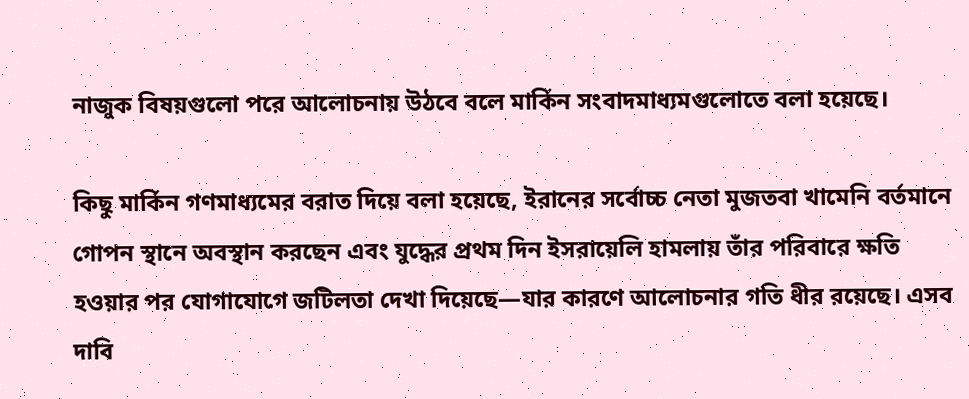নাজুক বিষয়গুলো পরে আলোচনায় উঠবে বলে মার্কিন সংবাদমাধ্যমগুলোতে বলা হয়েছে।

কিছু মার্কিন গণমাধ্যমের বরাত দিয়ে বলা হয়েছে, ইরানের সর্বোচ্চ নেতা মুজতবা খামেনি বর্তমানে গোপন স্থানে অবস্থান করছেন এবং যুদ্ধের প্রথম দিন ইসরায়েলি হামলায় তাঁর পরিবারে ক্ষতি হওয়ার পর যোগাযোগে জটিলতা দেখা দিয়েছে—যার কারণে আলোচনার গতি ধীর রয়েছে। এসব দাবি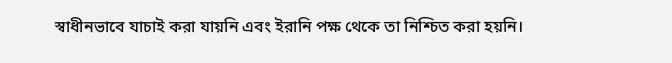স্বাধীনভাবে যাচাই করা যায়নি এবং ইরানি পক্ষ থেকে তা নিশ্চিত করা হয়নি।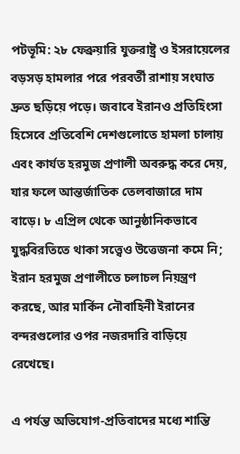পটভূমি: ২৮ ফেব্রুয়ারি যুক্তরাষ্ট্র ও ইসরায়েলের বড়সড় হামলার পরে পরবর্তী রাশায় সংঘাত দ্রুত ছড়িয়ে পড়ে। জবাবে ইরানও প্রতিহিংসা হিসেবে প্রতিবেশি দেশগুলোতে হামলা চালায় এবং কার্যত হরমুজ প্রণালী অবরুদ্ধ করে দেয়, যার ফলে আন্তর্জাতিক তেলবাজারে দাম বাড়ে। ৮ এপ্রিল থেকে আনুষ্ঠানিকভাবে যুদ্ধবিরতিতে থাকা সত্ত্বেও উত্তেজনা কমে নি; ইরান হরমুজ প্রণালীতে চলাচল নিয়ন্ত্রণ করছে, আর মার্কিন নৌবাহিনী ইরানের বন্দরগুলোর ওপর নজরদারি বাড়িয়ে রেখেছে।

এ পর্যন্ত অভিযোগ-প্রতিবাদের মধ্যে শান্তি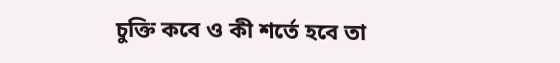চুক্তি কবে ও কী শর্তে হবে তা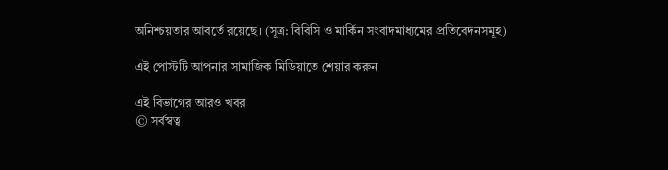অনিশ্চয়তার আবর্তে রয়েছে। (সূত্র: বিবিসি ও মার্কিন সংবাদমাধ্যমের প্রতিবেদনসমূহ)

এই পোস্টটি আপনার সামাজিক মিডিয়াতে শেয়ার করুন

এই বিভাগের আরও খবর
© সর্বস্বত্ব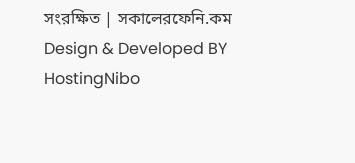সংরক্ষিত | সকালেরফেনি.কম
Design & Developed BY HostingNibo